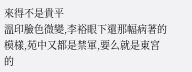來得不是貴平
溫印臉色微變,李裕眼下還那幅病著的模樣,苑中又都是禁軍,要么就是東宮的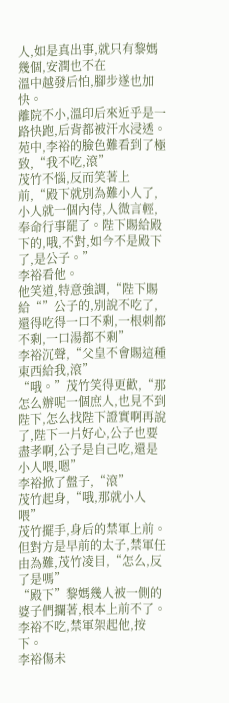人,如是真出事,就只有黎媽幾個,安潤也不在
溫中越發后怕,腳步遂也加快。
離院不小,溫印后來近乎是一路快跑,后背都被汗水浸透。
苑中,李裕的臉色難看到了極致,“我不吃,滾”
茂竹不惱,反而笑著上前,“殿下就別為難小人了,小人就一個內侍,人微言輕,奉命行事罷了。陛下賜給殿下的,哦,不對,如今不是殿下了,是公子。”
李裕看他。
他笑道,特意強調,“陛下賜給“”公子的,別說不吃了,還得吃得一口不剩,一根刺都不剩,一口湯都不剩”
李裕沉聲,“父皇不會賜這種東西給我,滾”
“哦。”茂竹笑得更歡,“那怎么辦呢一個庶人,也見不到陛下,怎么找陛下證實啊再說了,陛下一片好心,公子也要盡孝啊,公子是自己吃,還是小人喂,嗯”
李裕掀了盤子,“滾”
茂竹起身,“哦,那就小人喂”
茂竹擺手,身后的禁軍上前。但對方是早前的太子,禁軍任由為難,茂竹凌目,“怎么,反了是嗎”
“殿下”黎媽幾人被一側的婆子們攔著,根本上前不了。
李裕不吃,禁軍架起他,按下。
李裕傷未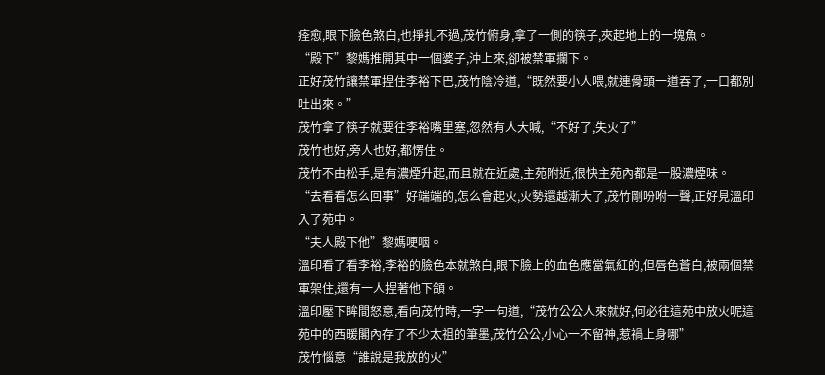痊愈,眼下臉色煞白,也掙扎不過,茂竹俯身,拿了一側的筷子,夾起地上的一塊魚。
“殿下”黎媽推開其中一個婆子,沖上來,卻被禁軍攔下。
正好茂竹讓禁軍捏住李裕下巴,茂竹陰冷道,“既然要小人喂,就連骨頭一道吞了,一口都別吐出來。”
茂竹拿了筷子就要往李裕嘴里塞,忽然有人大喊,“不好了,失火了”
茂竹也好,旁人也好,都愣住。
茂竹不由松手,是有濃煙升起,而且就在近處,主苑附近,很快主苑內都是一股濃煙味。
“去看看怎么回事”好端端的,怎么會起火,火勢還越漸大了,茂竹剛吩咐一聲,正好見溫印入了苑中。
“夫人殿下他”黎媽哽咽。
溫印看了看李裕,李裕的臉色本就煞白,眼下臉上的血色應當氣紅的,但唇色蒼白,被兩個禁軍架住,還有一人捏著他下頜。
溫印壓下眸間怒意,看向茂竹時,一字一句道,“茂竹公公人來就好,何必往這苑中放火呢這苑中的西暖閣內存了不少太祖的筆墨,茂竹公公,小心一不留神,惹禍上身哪”
茂竹惱意“誰說是我放的火”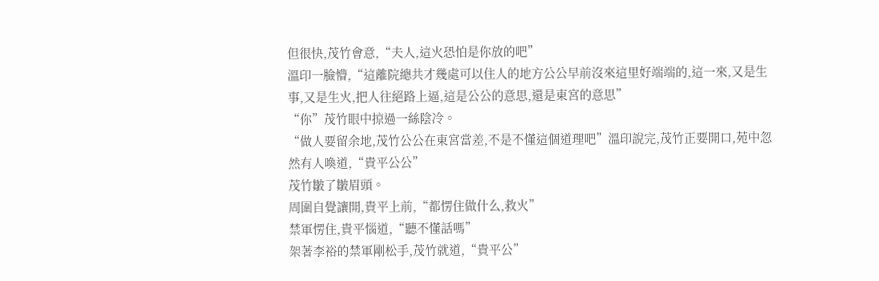但很快,茂竹會意,“夫人,這火恐怕是你放的吧”
溫印一臉懵,“這離院總共才幾處可以住人的地方公公早前沒來這里好端端的,這一來,又是生事,又是生火,把人往絕路上逼,這是公公的意思,還是東宮的意思”
“你”茂竹眼中掠過一絲陰冷。
“做人要留余地,茂竹公公在東宮當差,不是不懂這個道理吧”溫印說完,茂竹正要開口,苑中忽然有人喚道,“貴平公公”
茂竹皺了皺眉頭。
周圍自覺讓開,貴平上前,“都愣住做什么,救火”
禁軍愣住,貴平惱道,“聽不懂話嗎”
架著李裕的禁軍剛松手,茂竹就道,“貴平公”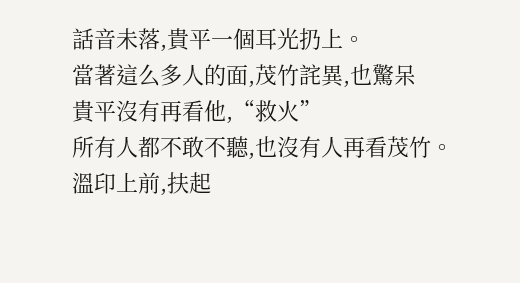話音未落,貴平一個耳光扔上。
當著這么多人的面,茂竹詫異,也驚呆
貴平沒有再看他,“救火”
所有人都不敢不聽,也沒有人再看茂竹。
溫印上前,扶起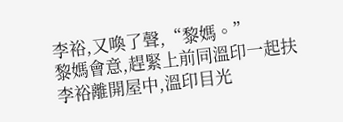李裕,又喚了聲,“黎媽。”
黎媽會意,趕緊上前同溫印一起扶李裕離開屋中,溫印目光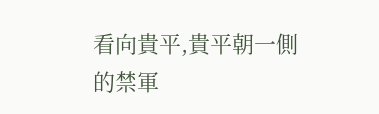看向貴平,貴平朝一側的禁軍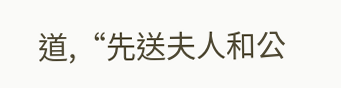道,“先送夫人和公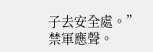子去安全處。”
禁軍應聲。